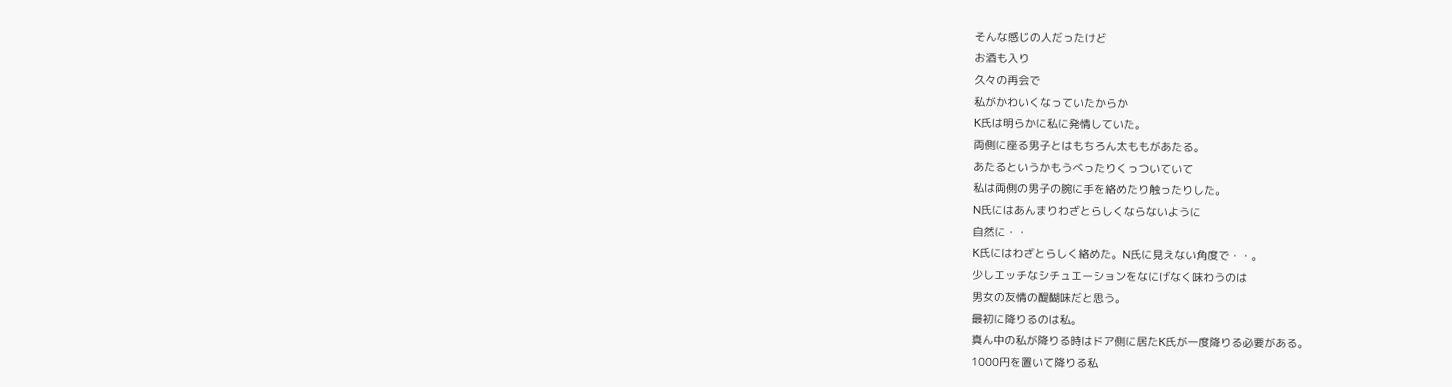そんな感じの人だったけど
お酒も入り
久々の再会で
私がかわいくなっていたからか
K氏は明らかに私に発情していた。
両側に座る男子とはもちろん太ももがあたる。
あたるというかもうべったりくっついていて
私は両側の男子の腕に手を絡めたり触ったりした。
N氏にはあんまりわざとらしくならないように
自然に・・
K氏にはわざとらしく絡めた。N氏に見えない角度で・・。
少しエッチなシチュエーションをなにげなく味わうのは
男女の友情の醍醐味だと思う。
最初に降りるのは私。
真ん中の私が降りる時はドア側に居たK氏が一度降りる必要がある。
1000円を置いて降りる私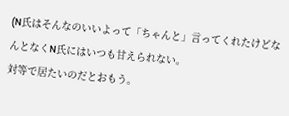(N氏はそんなのいいよって「ちゃんと」言ってくれたけどなんとなくN氏にはいつも甘えられない。
対等で居たいのだとおもう。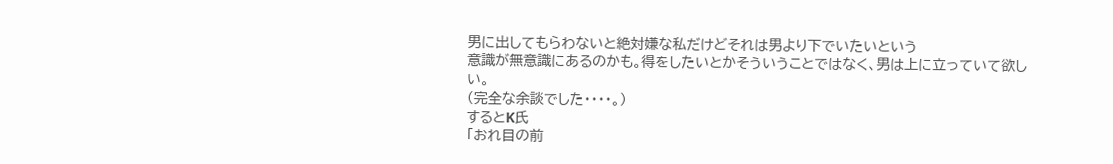男に出してもらわないと絶対嫌な私だけどそれは男より下でいたいという
意識が無意識にあるのかも。得をしたいとかそういうことではなく、男は上に立っていて欲しい。
(完全な余談でした・・・・。)
するとK氏
「おれ目の前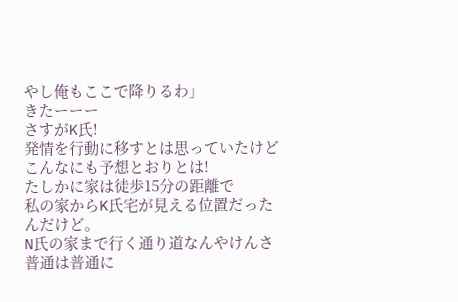やし俺もここで降りるわ」
きたーーー
さすがK氏!
発情を行動に移すとは思っていたけど
こんなにも予想とおりとは!
たしかに家は徒歩15分の距離で
私の家からK氏宅が見える位置だったんだけど。
N氏の家まで行く通り道なんやけんさ
普通は普通に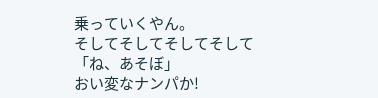乗っていくやん。
そしてそしてそしてそして
「ね、あそぼ」
おい変なナンパか!